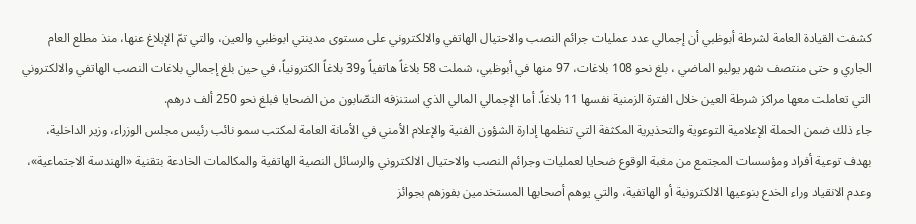كشفت القيادة العامة لشرطة أبوظبي أن إجمالي عدد عمليات جرائم النصب والاحتيال الهاتفي والالكتروني على مستوى مدينتي ابوظبي والعين، والتي تمّ الإبلاغ عنها، منذ مطلع العام الجاري و حتى منتصف شهر يوليو الماضي ، بلغ نحو 108 بلاغات، 97 منها في أبوظبي، شملت 58 بلاغاً هاتفياً و39 بلاغاً الكترونياً، في حين بلغ إجمالي بلاغات النصب الهاتفي والالكتروني التي تعاملت معها مراكز شرطة العين خلال الفترة الزمنية نفسها 11 بلاغاً. أما الإجمالي المالي الذي استنزفه النصّابون من الضحايا فبلغ نحو 250 ألف درهم.
جاء ذلك ضمن الحملة الإعلامية التوعوية والتحذيرية المكثفة التي تنظمها إدارة الشؤون الفنية والإعلام الأمني في الأمانة العامة لمكتب سمو نائب رئيس مجلس الوزراء، وزير الداخلية، بهدف توعية أفراد ومؤسسات المجتمع من مغبة الوقوع ضحايا لعمليات وجرائم النصب والاحتيال الالكتروني والرسائل النصية الهاتفية والمكالمات الخادعة بتقنية «الهندسة الاجتماعية»، وعدم الانقياد وراء الخدع بنوعيها الالكترونية أو الهاتفية، والتي يوهم أصحابها المستخدمين بفوزهم بجوائز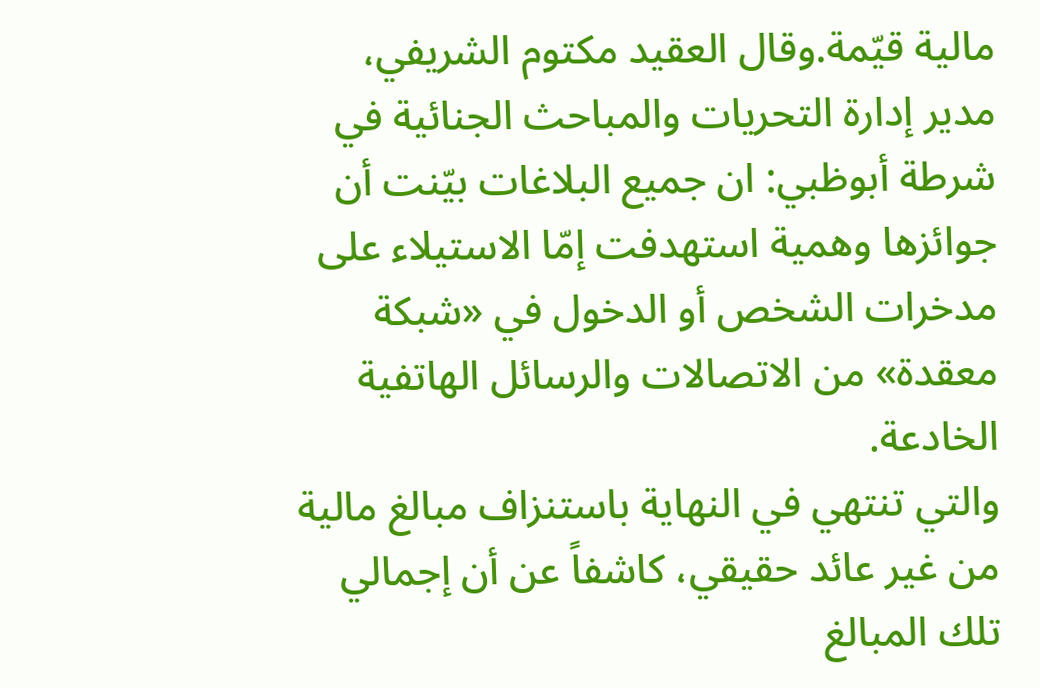مالية قيّمة.وقال العقيد مكتوم الشريفي، مدير إدارة التحريات والمباحث الجنائية في شرطة أبوظبي: ان جميع البلاغات بيّنت أن جوائزها وهمية استهدفت إمّا الاستيلاء على مدخرات الشخص أو الدخول في «شبكة معقدة» من الاتصالات والرسائل الهاتفية الخادعة.
والتي تنتهي في النهاية باستنزاف مبالغ مالية من غير عائد حقيقي، كاشفاً عن أن إجمالي تلك المبالغ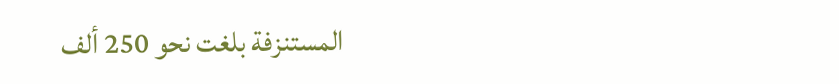المستنزفة بلغت نحو 250 ألف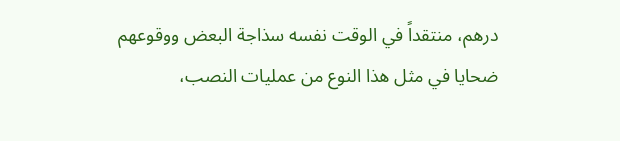درهم، منتقداً في الوقت نفسه سذاجة البعض ووقوعهم ضحايا في مثل هذا النوع من عمليات النصب،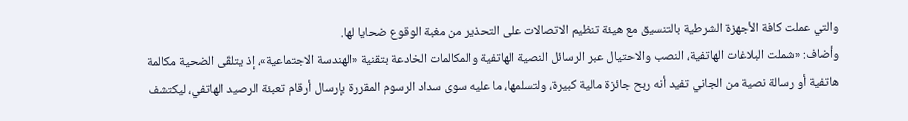والتي عملت كافة الأجهزة الشرطية بالتنسيق مع هيئة تنظيم الاتصالات على التحذير من مغبة الوقوع ضحايا لها.
وأضاف: «شملت البلاغات الهاتفية، النصب والاحتيال عبر الرسائل النصية الهاتفية والمكالمات الخادعة بتقنية «الهندسة الاجتماعية»، إذ يتلقّى الضحية مكالمة هاتفية أو رسالة نصية من الجاني تفيد أنه ربح جائزة مالية كبيرة، ولتسلمها، ما عليه سوى سداد الرسوم المقررة بإرسال أرقام تعبئة الرصيد الهاتفي، ليكتشف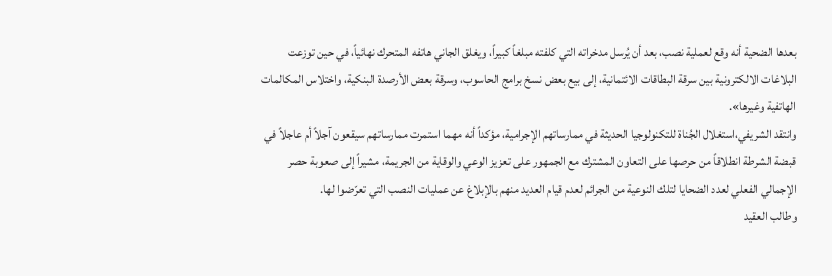بعدها الضحية أنه وقع لعملية نصب، بعد أن يُرسل مدخراته التي كلفته مبلغاً كبيراً، ويغلق الجاني هاتفه المتحرك نهائياً، في حين توزعت البلاغات الالكترونية بين سرقة البطاقات الائتمانية، إلى بيع بعض نسخ برامج الحاسوب، وسرقة بعض الأرصدة البنكية، واختلاس المكالمات الهاتفية وغيرها».
وانتقد الشريفي،استغلال الجُناة للتكنولوجيا الحديثة في ممارساتهم الإجرامية، مؤكداً أنه مهما استمرت ممارساتهم سيقعون آجلاً أم عاجلاً في قبضة الشرطة انطلاقاً من حرصها على التعاون المشترك مع الجمهور على تعزيز الوعي والوقاية من الجريمة، مشيراً إلى صعوبة حصر الإجمالي الفعلي لعدد الضحايا لتلك النوعية من الجرائم لعدم قيام العديد منهم بالإبلاغ عن عمليات النصب التي تعرّضوا لها.
وطالب العقيد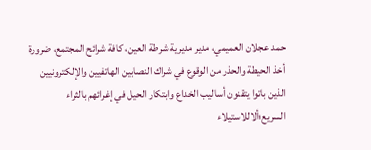حمد عجلان العميمي، مدير مديرية شرطة العين، كافة شرائح المجتمع، ضرورة أخذ الحيطة والحذر من الوقوع في شراك النصابين الهاتفيين والإلكترونيين الذين باتوا يتقنون أساليب الخداع وابتكار الحيل في إغرائهم بالثراء السريع؛ألاللاستيلاء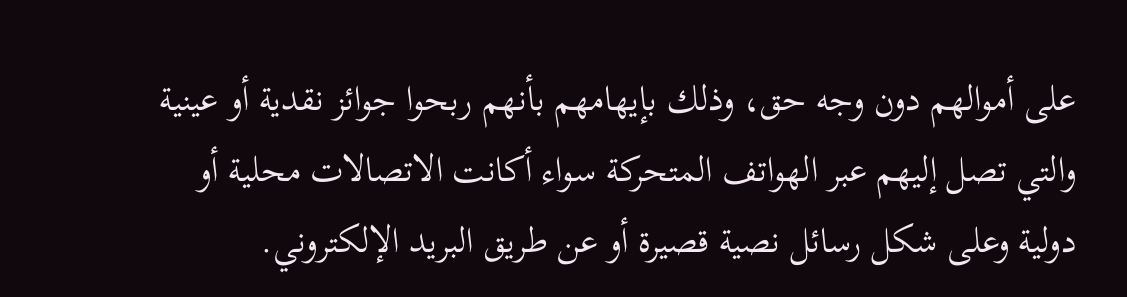على أموالهم دون وجه حق، وذلك بإيهامهم بأنهم ربحوا جوائز نقدية أو عينية والتي تصل إليهم عبر الهواتف المتحركة سواء أكانت الاتصالات محلية أو دولية وعلى شكل رسائل نصية قصيرة أو عن طريق البريد الإلكتروني.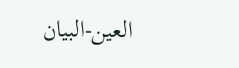العين-البيان